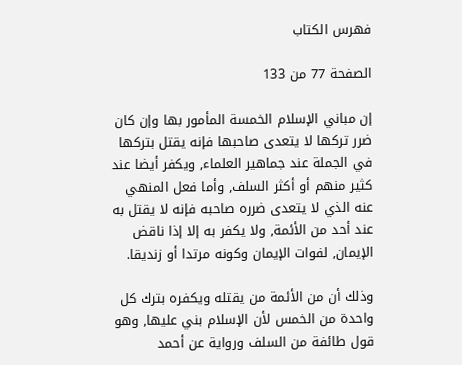فهرس الكتاب

الصفحة 77 من 133

إن مباني الإسلام الخمسة المأمور بها وإن كان ضرر تركها لا يتعدى صاحبها فإنه يقتل بتركها في الجملة عند جماهير العلماء, ويكفر أيضا عند كثير منهم أو أكثر السلف, وأما فعل المنهي عنه الذي لا يتعدى ضرره صاحبه فإنه لا يقتل به عند أحد من الأئمة, ولا يكفر به إلا إذا ناقض الإيمان, لفوات الإيمان وكونه مرتدا أو زنديقا.

وذلك أن من الأئمة من يقتله ويكفره بترك كل واحدة من الخمس لأن الإسلام بني عليها, وهو قول طائفة من السلف ورواية عن أحمد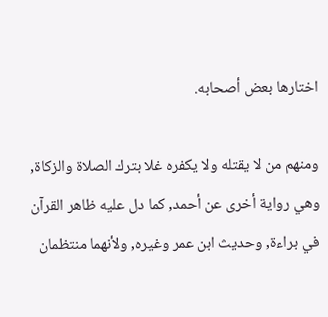اختارها بعض أصحابه.

ومنهم من لا يقتله ولا يكفره غلا بترك الصلاة والزكاة, وهي رواية أخرى عن أحمد, كما دل عليه ظاهر القرآن في براءة, وحديث ابن عمر وغيره, ولأنهما منتظمان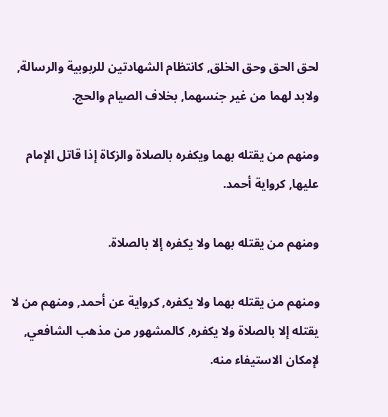لحق الحق وحق الخلق, كانتظام الشهادتين للربوبية والرسالة, ولابد لهما من غير جنسهما, بخلاف الصيام والحج.

ومنهم من يقتله بهما ويكفره بالصلاة والزكاة إذا قاتل الإمام عليها, كرواية أحمد.

ومنهم من يقتله بهما ولا يكفره إلا بالصلاة.

ومنهم من يقتله بهما ولا يكفره, كرواية عن أحمد, ومنهم من لا يقتله إلا بالصلاة ولا يكفره, كالمشهور من مذهب الشافعي, لإمكان الاستيفاء منه.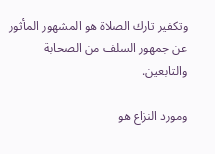وتكفير تارك الصلاة هو المشهور المأثور عن جمهور السلف من الصحابة والتابعين.

ومورد النزاع هو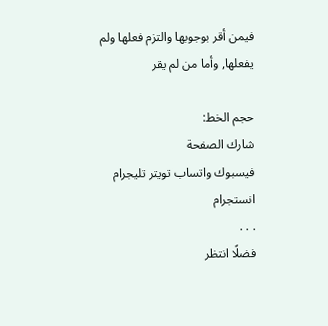فيمن أقر بوجوبها والتزم فعلها ولم يفعلها, وأما من لم يقر

حجم الخط:
شارك الصفحة
فيسبوك واتساب تويتر تليجرام انستجرام
. . .
فضلًا انتظر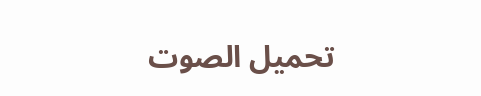تحميل الصوت